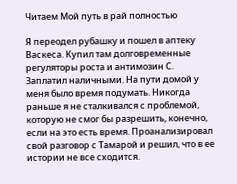Читаем Мой путь в рай полностью

Я переодел рубашку и пошел в аптеку Васкеса. Купил там долговременные регуляторы роста и антимозин С. Заплатил наличными. На пути домой у меня было время подумать. Никогда раньше я не сталкивался с проблемой, которую не смог бы разрешить, конечно, если на это есть время. Проанализировал свой разговор с Тамарой и решил, что в ее истории не все сходится.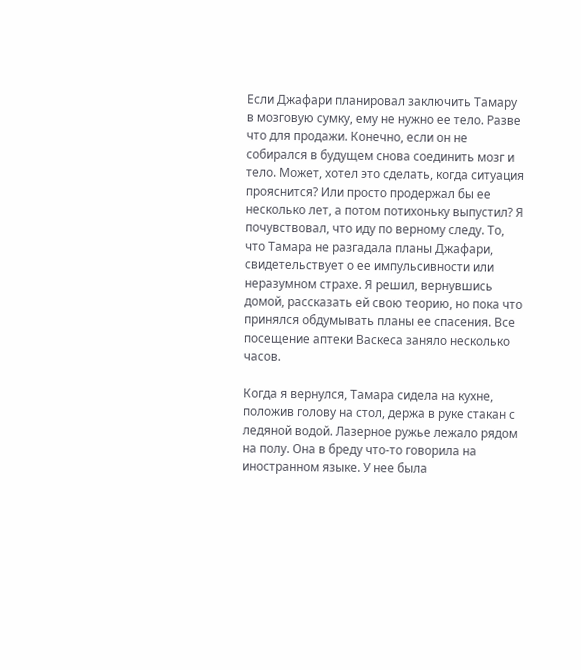Если Джафари планировал заключить Тамару в мозговую сумку, ему не нужно ее тело. Разве что для продажи. Конечно, если он не собирался в будущем снова соединить мозг и тело. Может, хотел это сделать, когда ситуация прояснится? Или просто продержал бы ее несколько лет, а потом потихоньку выпустил? Я почувствовал, что иду по верному следу. То, что Тамара не разгадала планы Джафари, свидетельствует о ее импульсивности или неразумном страхе. Я решил, вернувшись домой, рассказать ей свою теорию, но пока что принялся обдумывать планы ее спасения. Все посещение аптеки Васкеса заняло несколько часов.

Когда я вернулся, Тамара сидела на кухне, положив голову на стол, держа в руке стакан с ледяной водой. Лазерное ружье лежало рядом на полу. Она в бреду что-то говорила на иностранном языке. У нее была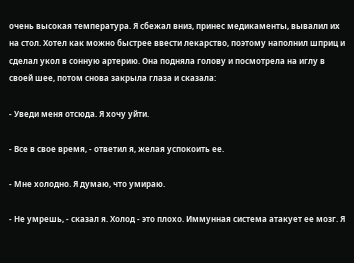очень высокая температура. Я сбежал вниз, принес медикаменты, вывалил их на стол. Хотел как можно быстрее ввести лекарство, поэтому наполнил шприц и сделал укол в сонную артерию. Она подняла голову и посмотрела на иглу в своей шее, потом снова закрыла глаза и сказала:

- Уведи меня отсюда. Я хочу уйти.

- Все в свое время, - ответил я, желая успокоить ее.

- Мне холодно. Я думаю, что умираю.

- Не умрешь, - сказал я. Холод - это плохо. Иммунная система атакует ее мозг. Я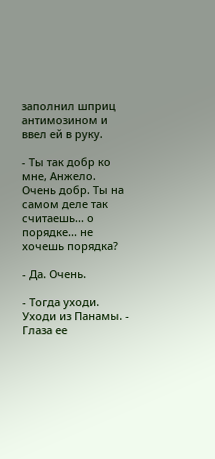заполнил шприц антимозином и ввел ей в руку.

- Ты так добр ко мне, Анжело. Очень добр. Ты на самом деле так считаешь... о порядке... не хочешь порядка?

- Да. Очень.

- Тогда уходи. Уходи из Панамы. - Глаза ее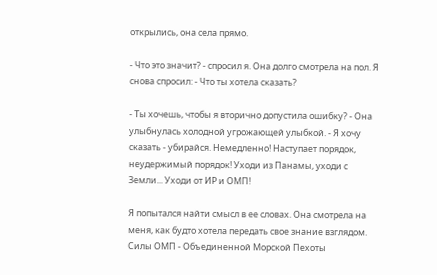открылись, она села прямо.

- Что это значит? - спросил я. Она долго смотрела на пол. Я снова спросил: - Что ты хотела сказать?

- Ты хочешь, чтобы я вторично допустила ошибку? - Она улыбнулась холодной угрожающей улыбкой. - Я хочу сказать - убирайся. Немедленно! Наступает порядок, неудержимый порядок! Уходи из Панамы, уходи с Земли... Уходи от ИР и ОМП!

Я попытался найти смысл в ее словах. Она смотрела на меня, как будто хотела передать свое знание взглядом. Силы ОМП - Объединенной Морской Пехоты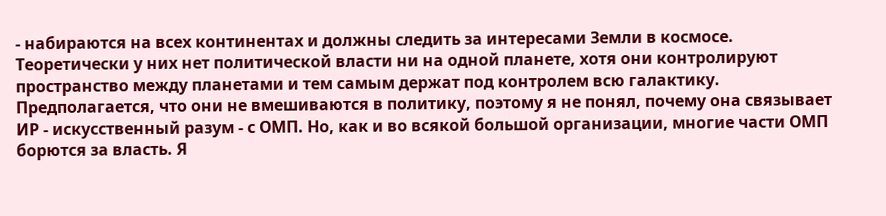- набираются на всех континентах и должны следить за интересами Земли в космосе. Теоретически у них нет политической власти ни на одной планете, хотя они контролируют пространство между планетами и тем самым держат под контролем всю галактику. Предполагается, что они не вмешиваются в политику, поэтому я не понял, почему она связывает ИР - искусственный разум - с ОМП. Но, как и во всякой большой организации, многие части ОМП борются за власть. Я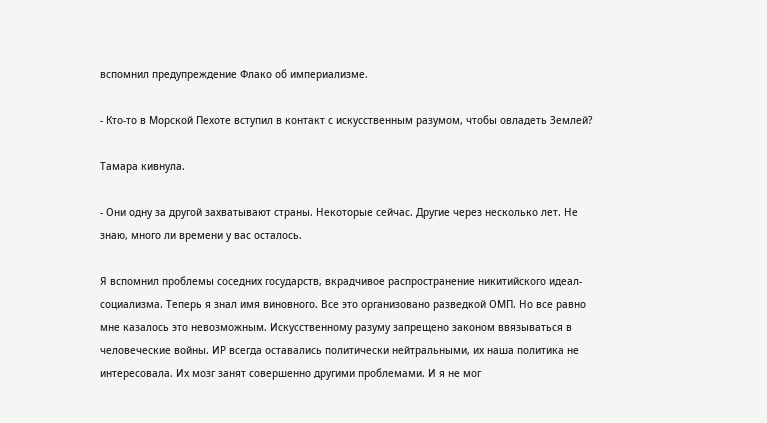вспомнил предупреждение Флако об империализме.

- Кто-то в Морской Пехоте вступил в контакт с искусственным разумом, чтобы овладеть Землей?

Тамара кивнула.

- Они одну за другой захватывают страны. Некоторые сейчас. Другие через несколько лет. Не знаю, много ли времени у вас осталось.

Я вспомнил проблемы соседних государств, вкрадчивое распространение никитийского идеал-социализма. Теперь я знал имя виновного. Все это организовано разведкой ОМП. Но все равно мне казалось это невозможным. Искусственному разуму запрещено законом ввязываться в человеческие войны. ИР всегда оставались политически нейтральными, их наша политика не интересовала. Их мозг занят совершенно другими проблемами. И я не мог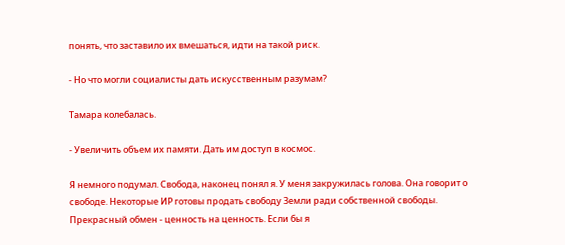понять, что заставило их вмешаться, идти на такой риск.

- Но что могли социалисты дать искусственным разумам?

Тамара колебалась.

- Увеличить объем их памяти. Дать им доступ в космос.

Я немного подумал. Свобода, наконец понял я. У меня закружилась голова. Она говорит о свободе. Некоторые ИР готовы продать свободу Земли ради собственной свободы. Прекрасный обмен - ценность на ценность. Если бы я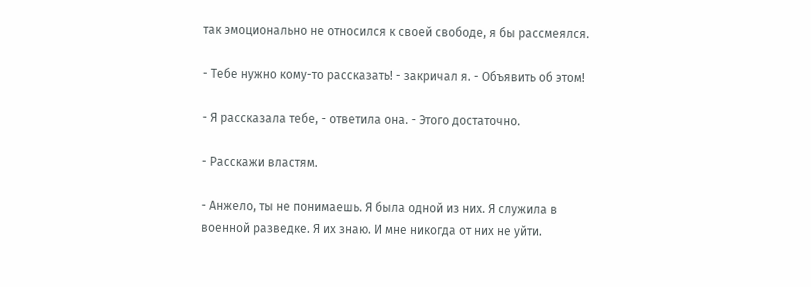так эмоционально не относился к своей свободе, я бы рассмеялся.

- Тебе нужно кому-то рассказать! - закричал я. - Объявить об этом!

- Я рассказала тебе, - ответила она. - Этого достаточно.

- Расскажи властям.

- Анжело, ты не понимаешь. Я была одной из них. Я служила в военной разведке. Я их знаю. И мне никогда от них не уйти.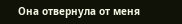Она отвернула от меня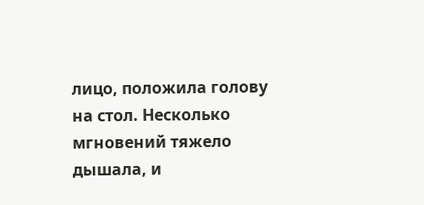лицо, положила голову на стол. Несколько мгновений тяжело дышала, и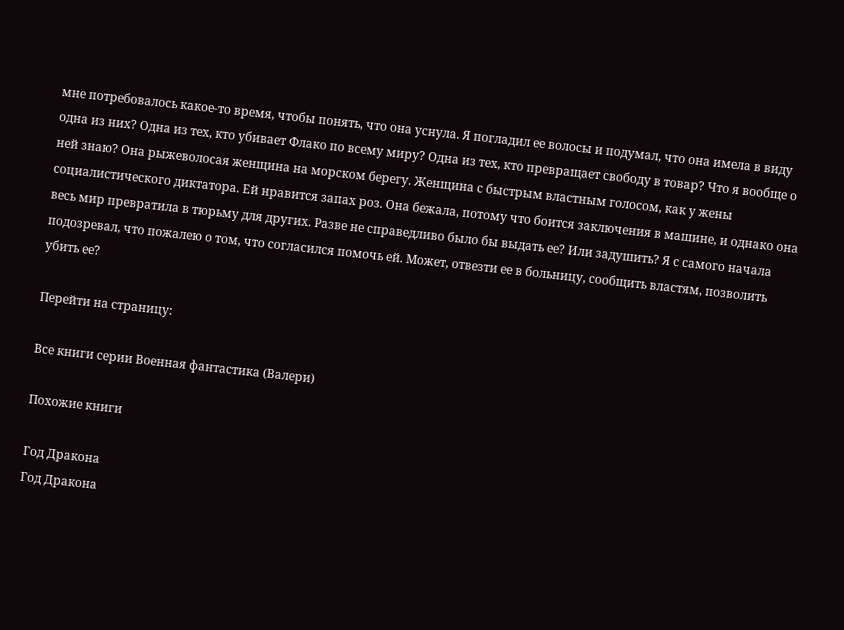мне потребовалось какое-то время, чтобы понять, что она уснула. Я погладил ее волосы и подумал, что она имела в виду одна из них? Одна из тех, кто убивает Флако по всему миру? Одна из тех, кто превращает свободу в товар? Что я вообще о ней знаю? Она рыжеволосая женщина на морском берегу. Женщина с быстрым властным голосом, как у жены социалистического диктатора. Ей нравится запах роз. Она бежала, потому что боится заключения в машине, и однако она весь мир превратила в тюрьму для других. Разве не справедливо было бы выдать ее? Или задушить? Я с самого начала подозревал, что пожалею о том, что согласился помочь ей. Может, отвезти ее в больницу, сообщить властям, позволить убить ее?

Перейти на страницу:

Все книги серии Военная фантастика (Валери)

Похожие книги

Год Дракона
Год Дракона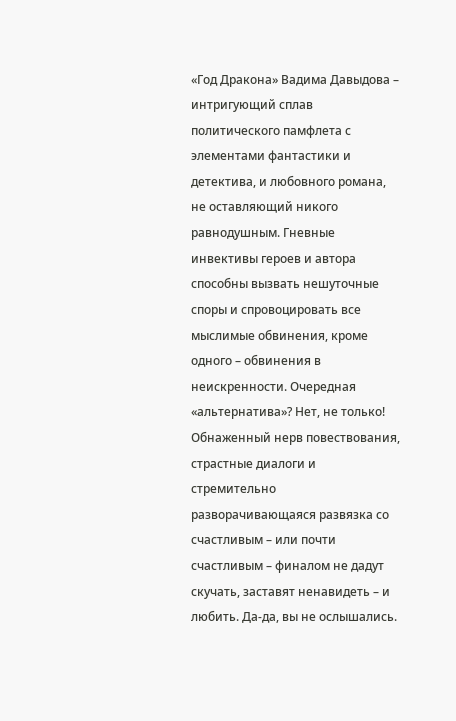«Год Дракона» Вадима Давыдова – интригующий сплав политического памфлета с элементами фантастики и детектива, и любовного романа, не оставляющий никого равнодушным. Гневные инвективы героев и автора способны вызвать нешуточные споры и спровоцировать все мыслимые обвинения, кроме одного – обвинения в неискренности. Очередная «альтернатива»? Нет, не только! Обнаженный нерв повествования, страстные диалоги и стремительно разворачивающаяся развязка со счастливым – или почти счастливым – финалом не дадут скучать, заставят ненавидеть – и любить. Да-да, вы не ослышались.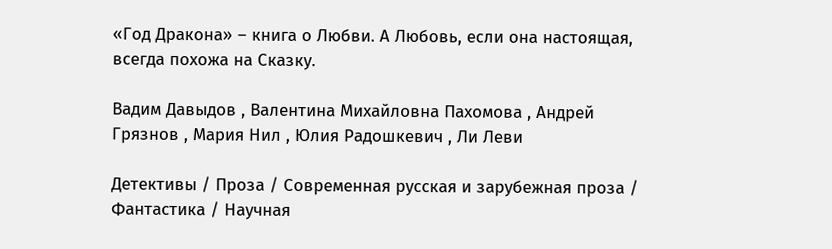«Год Дракона» – книга о Любви. А Любовь, если она настоящая, всегда похожа на Сказку.

Вадим Давыдов , Валентина Михайловна Пахомова , Андрей Грязнов , Мария Нил , Юлия Радошкевич , Ли Леви

Детективы / Проза / Современная русская и зарубежная проза / Фантастика / Научная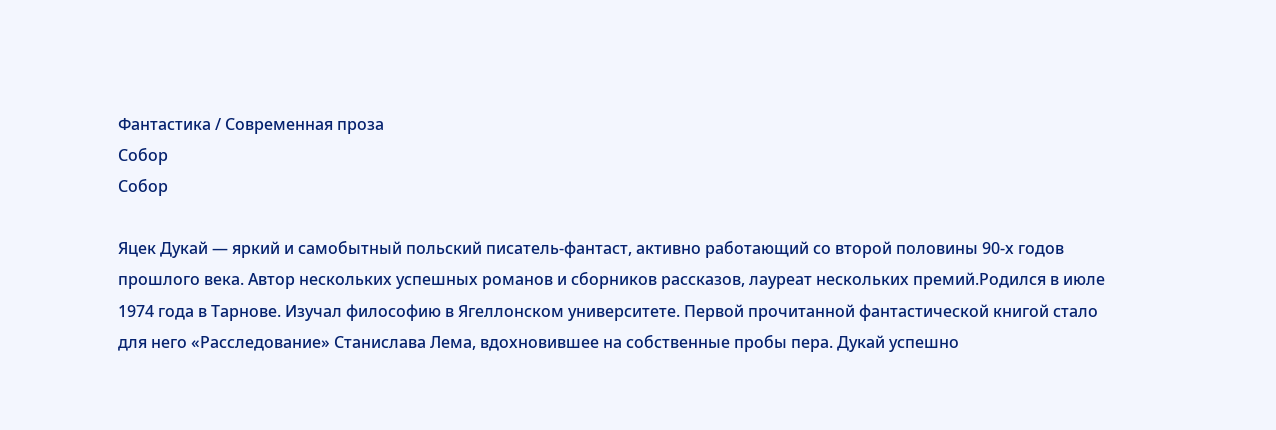Фантастика / Современная проза
Собор
Собор

Яцек Дукай — яркий и самобытный польский писатель-фантаст, активно работающий со второй половины 90-х годов прошлого века. Автор нескольких успешных романов и сборников рассказов, лауреат нескольких премий.Родился в июле 1974 года в Тарнове. Изучал философию в Ягеллонском университете. Первой прочитанной фантастической книгой стало для него «Расследование» Станислава Лема, вдохновившее на собственные пробы пера. Дукай успешно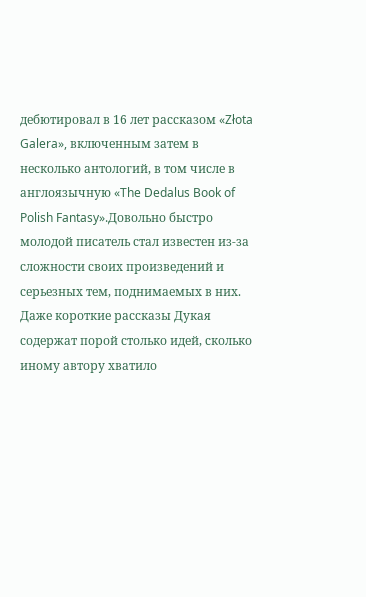дебютировал в 16 лет рассказом «Złota Galera», включенным затем в несколько антологий, в том числе в англоязычную «The Dedalus Book of Polish Fantasy».Довольно быстро молодой писатель стал известен из-за сложности своих произведений и серьезных тем, поднимаемых в них. Даже короткие рассказы Дукая содержат порой столько идей, сколько иному автору хватило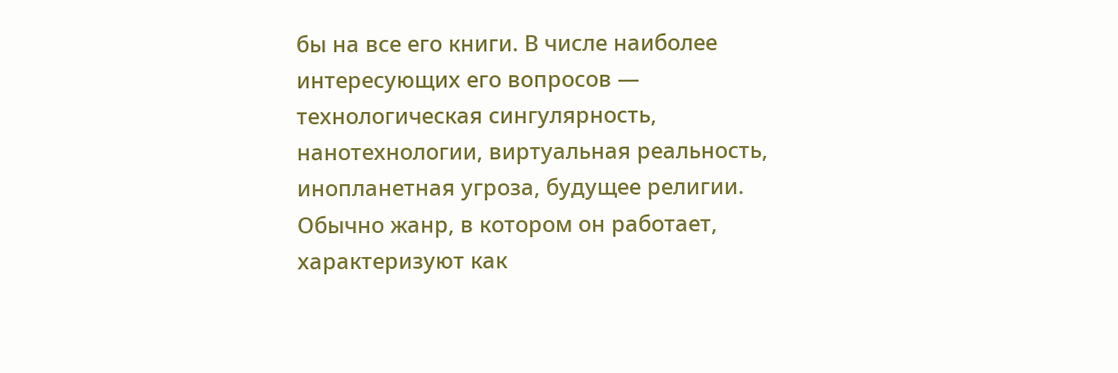бы на все его книги. В числе наиболее интересующих его вопросов — технологическая сингулярность, нанотехнологии, виртуальная реальность, инопланетная угроза, будущее религии. Обычно жанр, в котором он работает, характеризуют как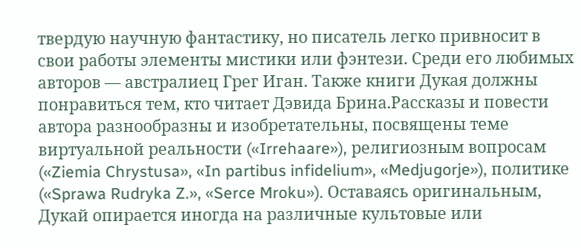твердую научную фантастику, но писатель легко привносит в свои работы элементы мистики или фэнтези. Среди его любимых авторов — австралиец Грег Иган. Также книги Дукая должны понравиться тем, кто читает Дэвида Брина.Рассказы и повести автора разнообразны и изобретательны, посвящены теме виртуальной реальности («Irrehaare»), религиозным вопросам («Ziemia Chrystusa», «In partibus infidelium», «Medjugorje»), политике («Sprawa Rudryka Z.», «Serce Mroku»). Оставаясь оригинальным, Дукай опирается иногда на различные культовые или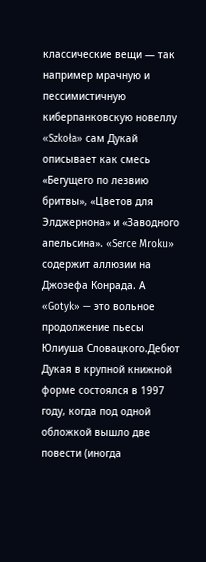классические вещи — так например мрачную и пессимистичную киберпанковскую новеллу «Szkoła» сам Дукай описывает как смесь «Бегущего по лезвию бритвы», «Цветов для Элджернона» и «Заводного апельсина». «Serce Mroku» содержит аллюзии на Джозефа Конрада. А «Gotyk» — это вольное продолжение пьесы Юлиуша Словацкого.Дебют Дукая в крупной книжной форме состоялся в 1997 году, когда под одной обложкой вышло две повести (иногда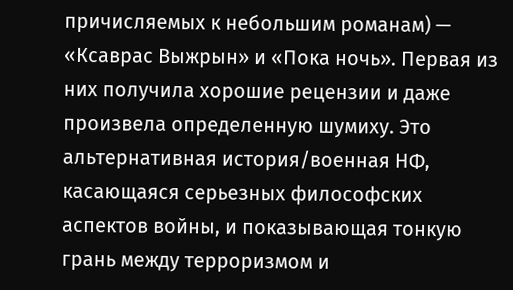причисляемых к небольшим романам) — «Ксаврас Выжрын» и «Пока ночь». Первая из них получила хорошие рецензии и даже произвела определенную шумиху. Это альтернативная история/военная НФ, касающаяся серьезных философских аспектов войны, и показывающая тонкую грань между терроризмом и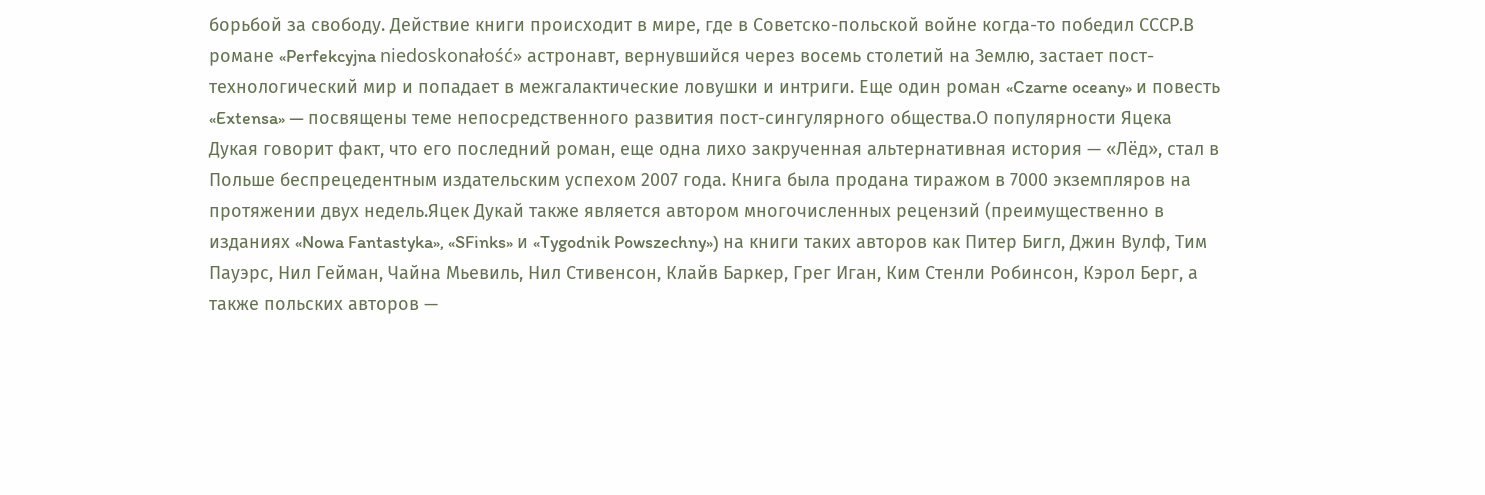борьбой за свободу. Действие книги происходит в мире, где в Советско-польской войне когда-то победил СССР.В романе «Perfekcyjna niedoskonałość» астронавт, вернувшийся через восемь столетий на Землю, застает пост-технологический мир и попадает в межгалактические ловушки и интриги. Еще один роман «Czarne oceany» и повесть «Extensa» — посвящены теме непосредственного развития пост-сингулярного общества.О популярности Яцека Дукая говорит факт, что его последний роман, еще одна лихо закрученная альтернативная история — «Лёд», стал в Польше беспрецедентным издательским успехом 2007 года. Книга была продана тиражом в 7000 экземпляров на протяжении двух недель.Яцек Дукай также является автором многочисленных рецензий (преимущественно в изданиях «Nowa Fantastyka», «SFinks» и «Tygodnik Powszechny») на книги таких авторов как Питер Бигл, Джин Вулф, Тим Пауэрс, Нил Гейман, Чайна Мьевиль, Нил Стивенсон, Клайв Баркер, Грег Иган, Ким Стенли Робинсон, Кэрол Берг, а также польских авторов —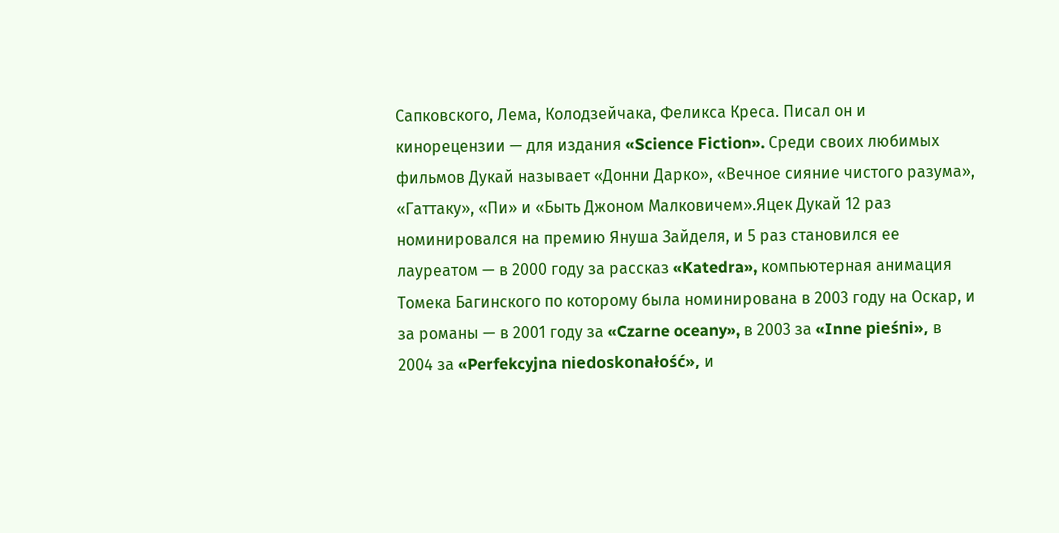Сапковского, Лема, Колодзейчака, Феликса Креса. Писал он и кинорецензии — для издания «Science Fiction». Среди своих любимых фильмов Дукай называет «Донни Дарко», «Вечное сияние чистого разума», «Гаттаку», «Пи» и «Быть Джоном Малковичем».Яцек Дукай 12 раз номинировался на премию Януша Зайделя, и 5 раз становился ее лауреатом — в 2000 году за рассказ «Katedra», компьютерная анимация Томека Багинского по которому была номинирована в 2003 году на Оскар, и за романы — в 2001 году за «Czarne oceany», в 2003 за «Inne pieśni», в 2004 за «Perfekcyjna niedoskonałość», и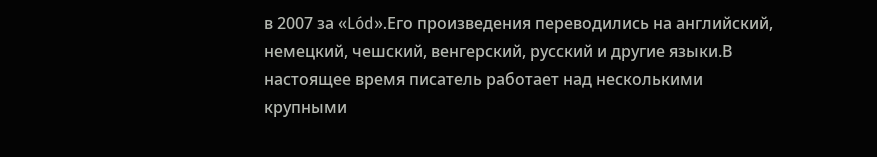в 2007 за «Lód».Его произведения переводились на английский, немецкий, чешский, венгерский, русский и другие языки.В настоящее время писатель работает над несколькими крупными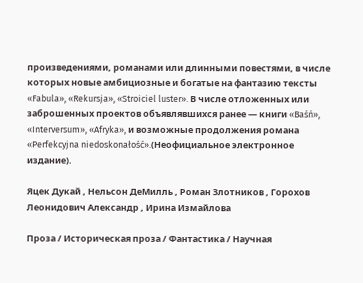произведениями, романами или длинными повестями, в числе которых новые амбициозные и богатые на фантазию тексты «Fabula», «Rekursja», «Stroiciel luster». В числе отложенных или заброшенных проектов объявлявшихся ранее — книги «Baśń», «Interversum», «Afryka», и возможные продолжения романа «Perfekcyjna niedoskonałość».(Неофициальное электронное издание).

Яцек Дукай , Нельсон ДеМилль , Роман Злотников , Горохов Леонидович Александр , Ирина Измайлова

Проза / Историческая проза / Фантастика / Научная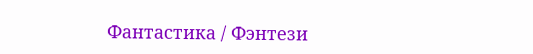Фантастика / Фэнтези